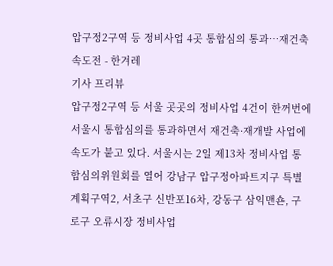압구정2구역 등 정비사업 4곳 통합심의 통과…재건축 속도전 - 한겨레
기사 프리뷰
압구정2구역 등 서울 곳곳의 정비사업 4건이 한꺼번에 서울시 통합심의를 통과하면서 재건축·재개발 사업에 속도가 붙고 있다. 서울시는 2일 제13차 정비사업 통합심의위원회를 열어 강남구 압구정아파트지구 특별계획구역2, 서초구 신반포16차, 강동구 삼익맨숀, 구로구 오류시장 정비사업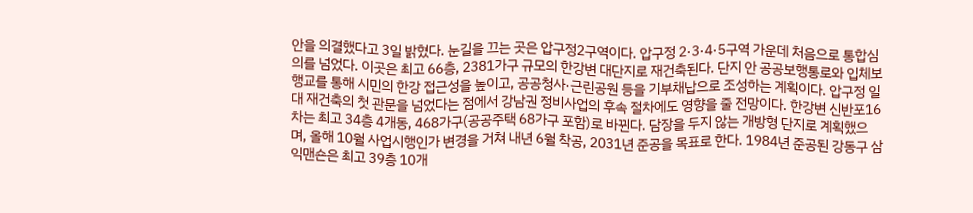안을 의결했다고 3일 밝혔다. 눈길을 끄는 곳은 압구정2구역이다. 압구정 2·3·4·5구역 가운데 처음으로 통합심의를 넘었다. 이곳은 최고 66층, 2381가구 규모의 한강변 대단지로 재건축된다. 단지 안 공공보행통로와 입체보행교를 통해 시민의 한강 접근성을 높이고, 공공청사·근린공원 등을 기부채납으로 조성하는 계획이다. 압구정 일대 재건축의 첫 관문을 넘었다는 점에서 강남권 정비사업의 후속 절차에도 영향을 줄 전망이다. 한강변 신반포16차는 최고 34층 4개동, 468가구(공공주택 68가구 포함)로 바뀐다. 담장을 두지 않는 개방형 단지로 계획했으며, 올해 10월 사업시행인가 변경을 거쳐 내년 6월 착공, 2031년 준공을 목표로 한다. 1984년 준공된 강동구 삼익맨숀은 최고 39층 10개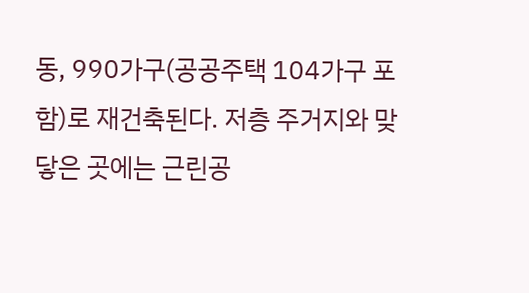동, 990가구(공공주택 104가구 포함)로 재건축된다. 저층 주거지와 맞닿은 곳에는 근린공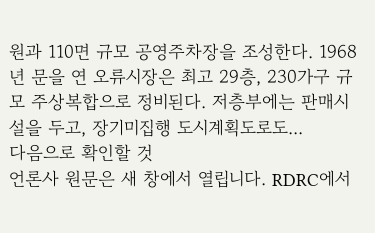원과 110면 규모 공영주차장을 조성한다. 1968년 문을 연 오류시장은 최고 29층, 230가구 규모 주상복합으로 정비된다. 저층부에는 판매시설을 두고, 장기미집행 도시계획도로도...
다음으로 확인할 것
언론사 원문은 새 창에서 열립니다. RDRC에서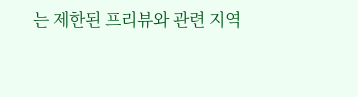는 제한된 프리뷰와 관련 지역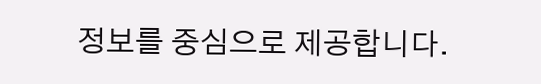정보를 중심으로 제공합니다.